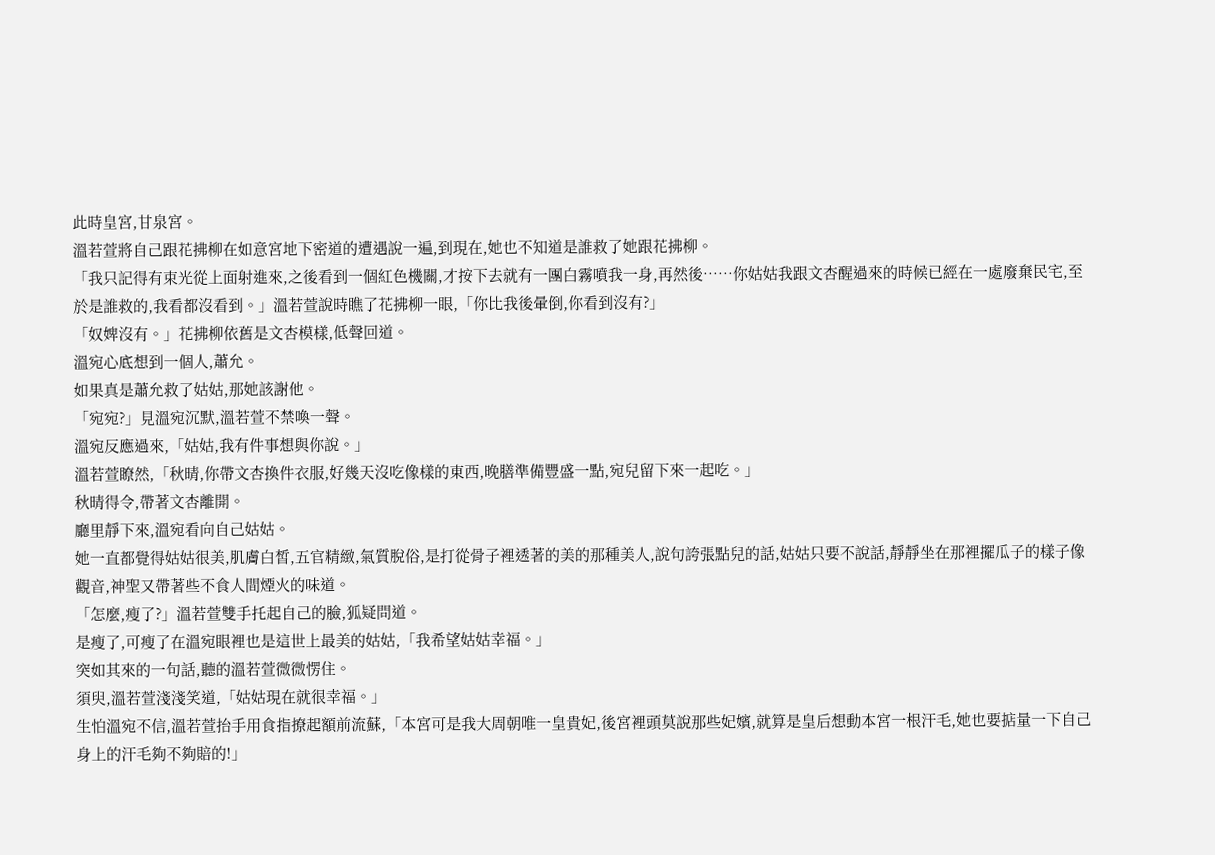此時皇宮,甘泉宮。
溫若萱將自己跟花拂柳在如意宮地下密道的遭遇說一遍,到現在,她也不知道是誰救了她跟花拂柳。
「我只記得有束光從上面射進來,之後看到一個紅色機關,才按下去就有一團白霧噴我一身,再然後……你姑姑我跟文杏醒過來的時候已經在一處廢棄民宅,至於是誰救的,我看都沒看到。」溫若萱說時瞧了花拂柳一眼,「你比我後暈倒,你看到沒有?」
「奴婢沒有。」花拂柳依舊是文杏模樣,低聲回道。
溫宛心底想到一個人,蕭允。
如果真是蕭允救了姑姑,那她該謝他。
「宛宛?」見溫宛沉默,溫若萱不禁喚一聲。
溫宛反應過來,「姑姑,我有件事想與你說。」
溫若萱瞭然,「秋晴,你帶文杏換件衣服,好幾天沒吃像樣的東西,晚膳準備豐盛一點,宛兒留下來一起吃。」
秋晴得令,帶著文杏離開。
廳里靜下來,溫宛看向自己姑姑。
她一直都覺得姑姑很美,肌膚白皙,五官精緻,氣質脫俗,是打從骨子裡透著的美的那種美人,說句誇張點兒的話,姑姑只要不說話,靜靜坐在那裡擺瓜子的樣子像觀音,神聖又帶著些不食人間煙火的味道。
「怎麼,瘦了?」溫若萱雙手托起自己的臉,狐疑問道。
是瘦了,可瘦了在溫宛眼裡也是這世上最美的姑姑,「我希望姑姑幸福。」
突如其來的一句話,聽的溫若萱微微愣住。
須臾,溫若萱淺淺笑道,「姑姑現在就很幸福。」
生怕溫宛不信,溫若萱抬手用食指撩起額前流蘇,「本宮可是我大周朝唯一皇貴妃,後宮裡頭莫說那些妃嬪,就算是皇后想動本宮一根汗毛,她也要掂量一下自己身上的汗毛夠不夠賠的!」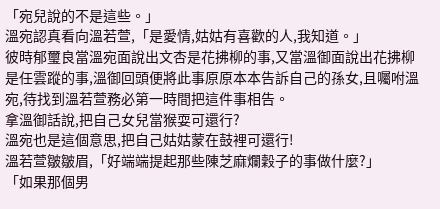「宛兒說的不是這些。」
溫宛認真看向溫若萱,「是愛情,姑姑有喜歡的人,我知道。」
彼時郁璽良當溫宛面說出文杏是花拂柳的事,又當溫御面說出花拂柳是任雲蹤的事,溫御回頭便將此事原原本本告訴自己的孫女,且囑咐溫宛,待找到溫若萱務必第一時間把這件事相告。
拿溫御話說,把自己女兒當猴耍可還行?
溫宛也是這個意思,把自己姑姑蒙在鼓裡可還行!
溫若萱皺皺眉,「好端端提起那些陳芝麻爛穀子的事做什麼?」
「如果那個男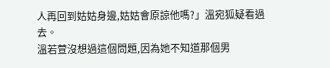人再回到姑姑身邊,姑姑會原諒他嗎?」溫宛狐疑看過去。
溫若萱沒想過這個問題,因為她不知道那個男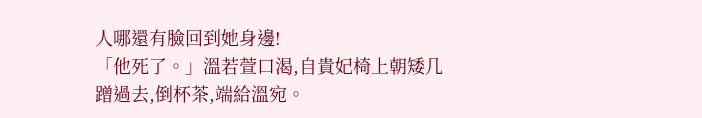人哪還有臉回到她身邊!
「他死了。」溫若萱口渴,自貴妃椅上朝矮几蹭過去,倒杯茶,端給溫宛。